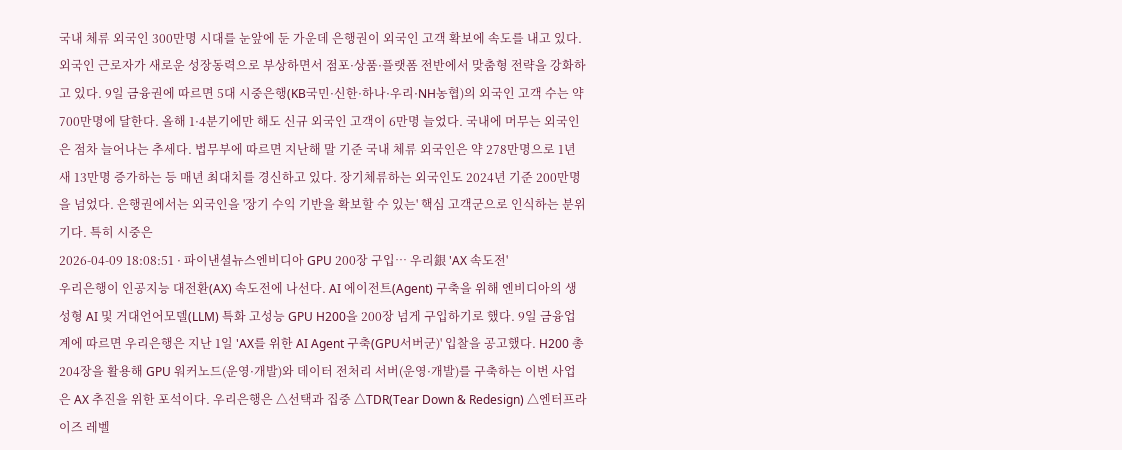국내 체류 외국인 300만명 시대를 눈앞에 둔 가운데 은행권이 외국인 고객 확보에 속도를 내고 있다. 외국인 근로자가 새로운 성장동력으로 부상하면서 점포·상품·플랫폼 전반에서 맞춤형 전략을 강화하고 있다. 9일 금융권에 따르면 5대 시중은행(KB국민·신한·하나·우리·NH농협)의 외국인 고객 수는 약 700만명에 달한다. 올해 1·4분기에만 해도 신규 외국인 고객이 6만명 늘었다. 국내에 머무는 외국인은 점차 늘어나는 추세다. 법무부에 따르면 지난해 말 기준 국내 체류 외국인은 약 278만명으로 1년 새 13만명 증가하는 등 매년 최대치를 경신하고 있다. 장기체류하는 외국인도 2024년 기준 200만명을 넘었다. 은행권에서는 외국인을 '장기 수익 기반을 확보할 수 있는' 핵심 고객군으로 인식하는 분위기다. 특히 시중은
2026-04-09 18:08:51 · 파이낸셜뉴스엔비디아 GPU 200장 구입… 우리銀 'AX 속도전'
우리은행이 인공지능 대전환(AX) 속도전에 나선다. AI 에이전트(Agent) 구축을 위해 엔비디아의 생성형 AI 및 거대언어모델(LLM) 특화 고성능 GPU H200을 200장 넘게 구입하기로 했다. 9일 금융업계에 따르면 우리은행은 지난 1일 'AX를 위한 AI Agent 구축(GPU서버군)' 입찰을 공고했다. H200 총 204장을 활용해 GPU 워커노드(운영·개발)와 데이터 전처리 서버(운영·개발)를 구축하는 이번 사업은 AX 추진을 위한 포석이다. 우리은행은 △선택과 집중 △TDR(Tear Down & Redesign) △엔터프라이즈 레벨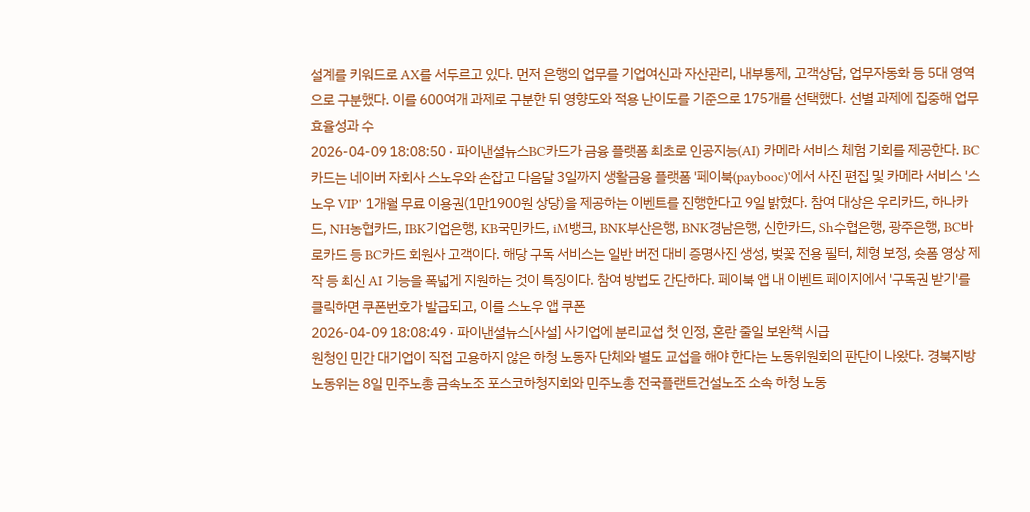설계를 키워드로 AX를 서두르고 있다. 먼저 은행의 업무를 기업여신과 자산관리, 내부통제, 고객상담, 업무자동화 등 5대 영역으로 구분했다. 이를 600여개 과제로 구분한 뒤 영향도와 적용 난이도를 기준으로 175개를 선택했다. 선별 과제에 집중해 업무 효율성과 수
2026-04-09 18:08:50 · 파이낸셜뉴스BC카드가 금융 플랫폼 최초로 인공지능(AI) 카메라 서비스 체험 기회를 제공한다. BC카드는 네이버 자회사 스노우와 손잡고 다음달 3일까지 생활금융 플랫폼 '페이북(paybooc)'에서 사진 편집 및 카메라 서비스 '스노우 VIP' 1개월 무료 이용권(1만1900원 상당)을 제공하는 이벤트를 진행한다고 9일 밝혔다. 참여 대상은 우리카드, 하나카드, NH농협카드, IBK기업은행, KB국민카드, iM뱅크, BNK부산은행, BNK경남은행, 신한카드, Sh수협은행, 광주은행, BC바로카드 등 BC카드 회원사 고객이다. 해당 구독 서비스는 일반 버전 대비 증명사진 생성, 벚꽃 전용 필터, 체형 보정, 숏폼 영상 제작 등 최신 AI 기능을 폭넓게 지원하는 것이 특징이다. 참여 방법도 간단하다. 페이북 앱 내 이벤트 페이지에서 '구독권 받기'를 클릭하면 쿠폰번호가 발급되고, 이를 스노우 앱 쿠폰
2026-04-09 18:08:49 · 파이낸셜뉴스[사설] 사기업에 분리교섭 첫 인정, 혼란 줄일 보완책 시급
원청인 민간 대기업이 직접 고용하지 않은 하청 노동자 단체와 별도 교섭을 해야 한다는 노동위원회의 판단이 나왔다. 경북지방노동위는 8일 민주노총 금속노조 포스코하청지회와 민주노총 전국플랜트건설노조 소속 하청 노동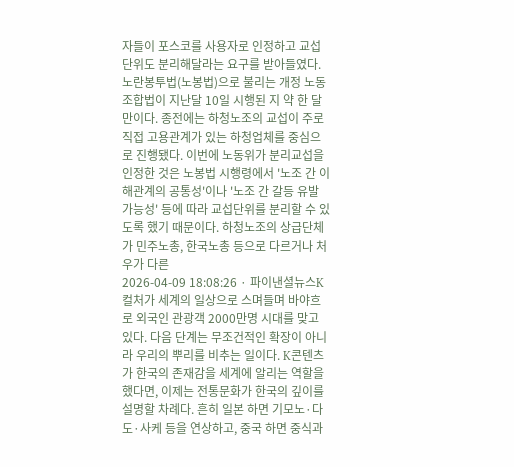자들이 포스코를 사용자로 인정하고 교섭단위도 분리해달라는 요구를 받아들였다. 노란봉투법(노봉법)으로 불리는 개정 노동조합법이 지난달 10일 시행된 지 약 한 달 만이다. 종전에는 하청노조의 교섭이 주로 직접 고용관계가 있는 하청업체를 중심으로 진행됐다. 이번에 노동위가 분리교섭을 인정한 것은 노봉법 시행령에서 '노조 간 이해관계의 공통성'이나 '노조 간 갈등 유발 가능성' 등에 따라 교섭단위를 분리할 수 있도록 했기 때문이다. 하청노조의 상급단체가 민주노총, 한국노총 등으로 다르거나 처우가 다른
2026-04-09 18:08:26 · 파이낸셜뉴스K컬처가 세계의 일상으로 스며들며 바야흐로 외국인 관광객 2000만명 시대를 맞고 있다. 다음 단계는 무조건적인 확장이 아니라 우리의 뿌리를 비추는 일이다. K콘텐츠가 한국의 존재감을 세계에 알리는 역할을 했다면, 이제는 전통문화가 한국의 깊이를 설명할 차례다. 흔히 일본 하면 기모노·다도·사케 등을 연상하고, 중국 하면 중식과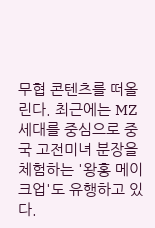무협 콘텐츠를 떠올린다. 최근에는 MZ세대를 중심으로 중국 고전미녀 분장을 체험하는 '왕홍 메이크업'도 유행하고 있다.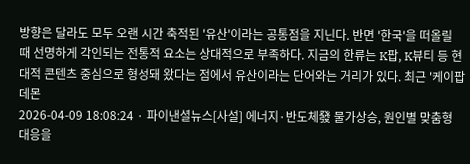방향은 달라도 모두 오랜 시간 축적된 '유산'이라는 공통점을 지닌다. 반면 '한국'을 떠올릴 때 선명하게 각인되는 전통적 요소는 상대적으로 부족하다. 지금의 한류는 K팝, K뷰티 등 현대적 콘텐츠 중심으로 형성돼 왔다는 점에서 유산이라는 단어와는 거리가 있다. 최근 '케이팝 데몬
2026-04-09 18:08:24 · 파이낸셜뉴스[사설] 에너지·반도체發 물가상승, 원인별 맞춤형 대응을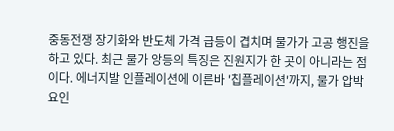중동전쟁 장기화와 반도체 가격 급등이 겹치며 물가가 고공 행진을 하고 있다. 최근 물가 앙등의 특징은 진원지가 한 곳이 아니라는 점이다. 에너지발 인플레이션에 이른바 '칩플레이션'까지, 물가 압박요인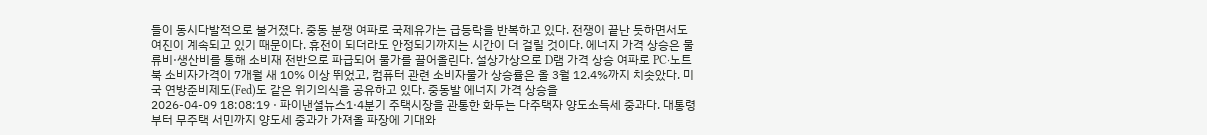들이 동시다발적으로 불거졌다. 중동 분쟁 여파로 국제유가는 급등락을 반복하고 있다. 전쟁이 끝난 듯하면서도 여진이 계속되고 있기 때문이다. 휴전이 되더라도 안정되기까지는 시간이 더 걸릴 것이다. 에너지 가격 상승은 물류비·생산비를 통해 소비재 전반으로 파급되어 물가를 끌어올린다. 설상가상으로 D램 가격 상승 여파로 PC·노트북 소비자가격이 7개월 새 10% 이상 뛰었고, 컴퓨터 관련 소비자물가 상승률은 올 3월 12.4%까지 치솟았다. 미국 연방준비제도(Fed)도 같은 위기의식을 공유하고 있다. 중동발 에너지 가격 상승을
2026-04-09 18:08:19 · 파이낸셜뉴스1·4분기 주택시장을 관통한 화두는 다주택자 양도소득세 중과다. 대통령부터 무주택 서민까지 양도세 중과가 가져올 파장에 기대와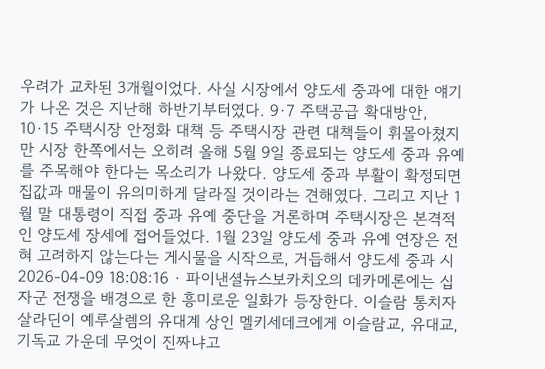우려가 교차된 3개월이었다. 사실 시장에서 양도세 중과에 대한 얘기가 나온 것은 지난해 하반기부터였다. 9·7 주택공급 확대방안, 10·15 주택시장 안정화 대책 등 주택시장 관련 대책들이 휘몰아쳤지만 시장 한쪽에서는 오히려 올해 5월 9일 종료되는 양도세 중과 유예를 주목해야 한다는 목소리가 나왔다. 양도세 중과 부활이 확정되면 집값과 매물이 유의미하게 달라질 것이라는 견해였다. 그리고 지난 1월 말 대통령이 직접 중과 유예 중단을 거론하며 주택시장은 본격적인 양도세 장세에 접어들었다. 1월 23일 양도세 중과 유예 연장은 전혀 고려하지 않는다는 게시물을 시작으로, 거듭해서 양도세 중과 시
2026-04-09 18:08:16 · 파이낸셜뉴스보카치오의 데카메론에는 십자군 전쟁을 배경으로 한 흥미로운 일화가 등장한다. 이슬람 통치자 살라딘이 예루살렘의 유대계 상인 멜키세데크에게 이슬람교, 유대교, 기독교 가운데 무엇이 진짜냐고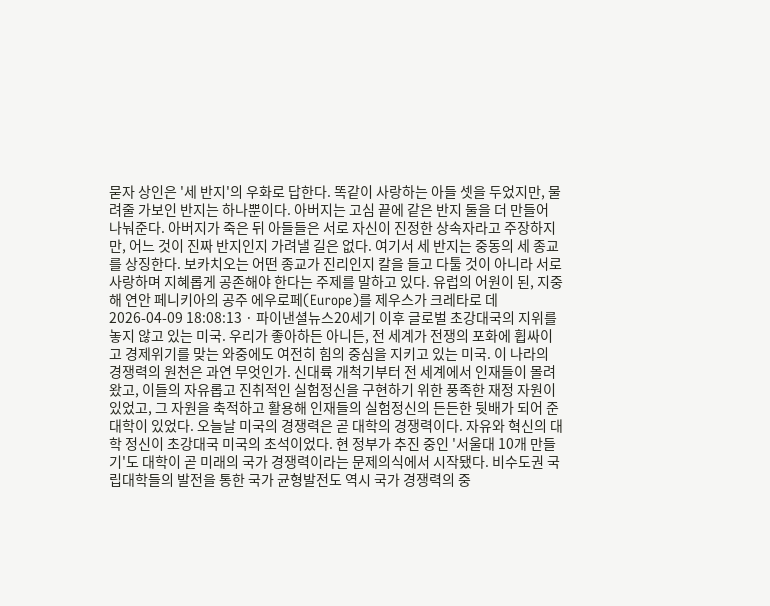묻자 상인은 '세 반지'의 우화로 답한다. 똑같이 사랑하는 아들 셋을 두었지만, 물려줄 가보인 반지는 하나뿐이다. 아버지는 고심 끝에 같은 반지 둘을 더 만들어 나눠준다. 아버지가 죽은 뒤 아들들은 서로 자신이 진정한 상속자라고 주장하지만, 어느 것이 진짜 반지인지 가려낼 길은 없다. 여기서 세 반지는 중동의 세 종교를 상징한다. 보카치오는 어떤 종교가 진리인지 칼을 들고 다툴 것이 아니라 서로 사랑하며 지혜롭게 공존해야 한다는 주제를 말하고 있다. 유럽의 어원이 된, 지중해 연안 페니키아의 공주 에우로페(Europe)를 제우스가 크레타로 데
2026-04-09 18:08:13 · 파이낸셜뉴스20세기 이후 글로벌 초강대국의 지위를 놓지 않고 있는 미국. 우리가 좋아하든 아니든, 전 세계가 전쟁의 포화에 휩싸이고 경제위기를 맞는 와중에도 여전히 힘의 중심을 지키고 있는 미국. 이 나라의 경쟁력의 원천은 과연 무엇인가. 신대륙 개척기부터 전 세계에서 인재들이 몰려왔고, 이들의 자유롭고 진취적인 실험정신을 구현하기 위한 풍족한 재정 자원이 있었고, 그 자원을 축적하고 활용해 인재들의 실험정신의 든든한 뒷배가 되어 준 대학이 있었다. 오늘날 미국의 경쟁력은 곧 대학의 경쟁력이다. 자유와 혁신의 대학 정신이 초강대국 미국의 초석이었다. 현 정부가 추진 중인 '서울대 10개 만들기'도 대학이 곧 미래의 국가 경쟁력이라는 문제의식에서 시작됐다. 비수도권 국립대학들의 발전을 통한 국가 균형발전도 역시 국가 경쟁력의 중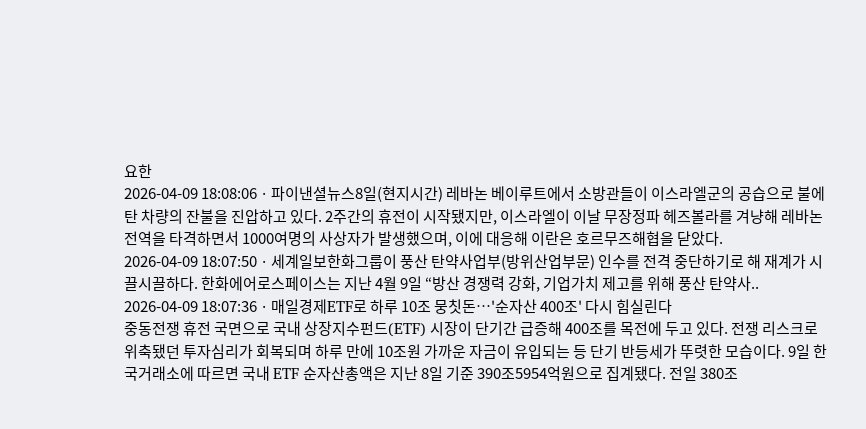요한
2026-04-09 18:08:06 · 파이낸셜뉴스8일(현지시간) 레바논 베이루트에서 소방관들이 이스라엘군의 공습으로 불에 탄 차량의 잔불을 진압하고 있다. 2주간의 휴전이 시작됐지만, 이스라엘이 이날 무장정파 헤즈볼라를 겨냥해 레바논 전역을 타격하면서 1000여명의 사상자가 발생했으며, 이에 대응해 이란은 호르무즈해협을 닫았다.
2026-04-09 18:07:50 · 세계일보한화그룹이 풍산 탄약사업부(방위산업부문) 인수를 전격 중단하기로 해 재계가 시끌시끌하다. 한화에어로스페이스는 지난 4월 9일 “방산 경쟁력 강화, 기업가치 제고를 위해 풍산 탄약사..
2026-04-09 18:07:36 · 매일경제ETF로 하루 10조 뭉칫돈…'순자산 400조' 다시 힘실린다
중동전쟁 휴전 국면으로 국내 상장지수펀드(ETF) 시장이 단기간 급증해 400조를 목전에 두고 있다. 전쟁 리스크로 위축됐던 투자심리가 회복되며 하루 만에 10조원 가까운 자금이 유입되는 등 단기 반등세가 뚜렷한 모습이다. 9일 한국거래소에 따르면 국내 ETF 순자산총액은 지난 8일 기준 390조5954억원으로 집계됐다. 전일 380조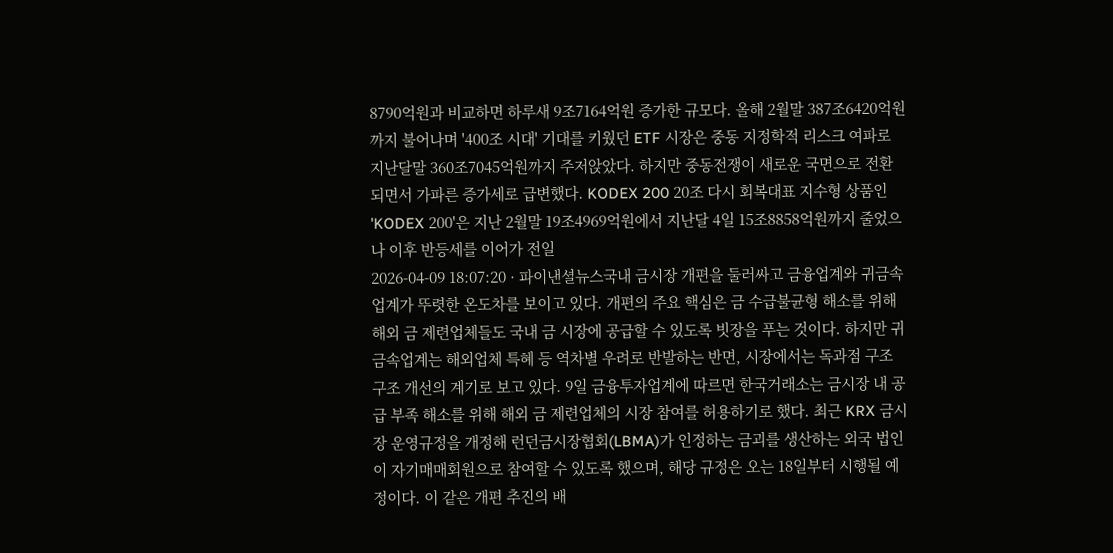8790억원과 비교하면 하루새 9조7164억원 증가한 규모다. 올해 2월말 387조6420억원까지 불어나며 '400조 시대' 기대를 키웠던 ETF 시장은 중동 지정학적 리스크 여파로 지난달말 360조7045억원까지 주저앉았다. 하지만 중동전쟁이 새로운 국면으로 전환되면서 가파른 증가세로 급변했다. KODEX 200 20조 다시 회복대표 지수형 상품인 'KODEX 200'은 지난 2월말 19조4969억원에서 지난달 4일 15조8858억원까지 줄었으나 이후 반등세를 이어가 전일
2026-04-09 18:07:20 · 파이낸셜뉴스국내 금시장 개편을 둘러싸고 금융업계와 귀금속업계가 뚜렷한 온도차를 보이고 있다. 개편의 주요 핵심은 금 수급불균형 해소를 위해 해외 금 제련업체들도 국내 금 시장에 공급할 수 있도록 빗장을 푸는 것이다. 하지만 귀금속업계는 해외업체 특혜 등 역차별 우려로 반발하는 반면, 시장에서는 독과점 구조 구조 개선의 계기로 보고 있다. 9일 금융투자업계에 따르면 한국거래소는 금시장 내 공급 부족 해소를 위해 해외 금 제련업체의 시장 참여를 허용하기로 했다. 최근 KRX 금시장 운영규정을 개정해 런던금시장협회(LBMA)가 인정하는 금괴를 생산하는 외국 법인이 자기매매회원으로 참여할 수 있도록 했으며, 해당 규정은 오는 18일부터 시행될 예정이다. 이 같은 개편 추진의 배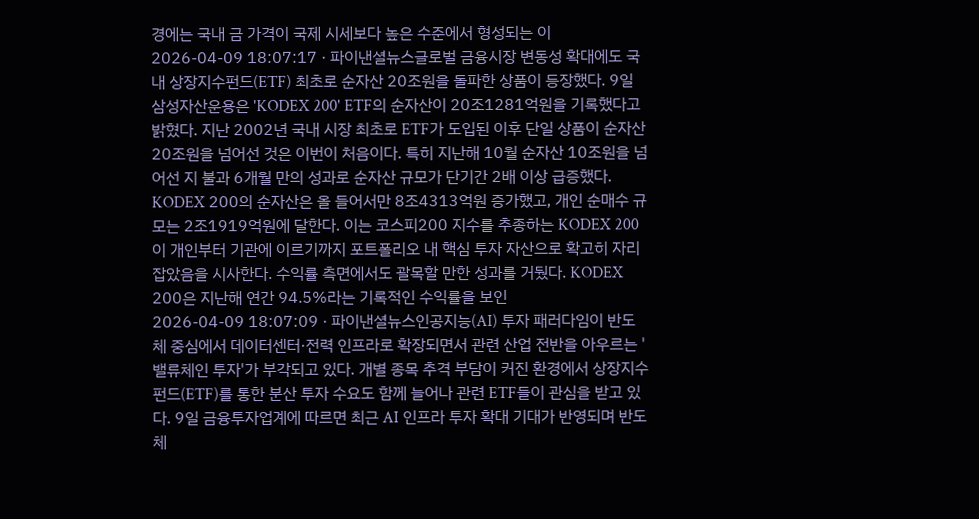경에는 국내 금 가격이 국제 시세보다 높은 수준에서 형성되는 이
2026-04-09 18:07:17 · 파이낸셜뉴스글로벌 금융시장 변동성 확대에도 국내 상장지수펀드(ETF) 최초로 순자산 20조원을 돌파한 상품이 등장했다. 9일 삼성자산운용은 'KODEX 200' ETF의 순자산이 20조1281억원을 기록했다고 밝혔다. 지난 2002년 국내 시장 최초로 ETF가 도입된 이후 단일 상품이 순자산 20조원을 넘어선 것은 이번이 처음이다. 특히 지난해 10월 순자산 10조원을 넘어선 지 불과 6개월 만의 성과로 순자산 규모가 단기간 2배 이상 급증했다. KODEX 200의 순자산은 올 들어서만 8조4313억원 증가했고, 개인 순매수 규모는 2조1919억원에 달한다. 이는 코스피200 지수를 추종하는 KODEX 200이 개인부터 기관에 이르기까지 포트폴리오 내 핵심 투자 자산으로 확고히 자리잡았음을 시사한다. 수익률 측면에서도 괄목할 만한 성과를 거뒀다. KODEX 200은 지난해 연간 94.5%라는 기록적인 수익률을 보인
2026-04-09 18:07:09 · 파이낸셜뉴스인공지능(AI) 투자 패러다임이 반도체 중심에서 데이터센터·전력 인프라로 확장되면서 관련 산업 전반을 아우르는 '밸류체인 투자'가 부각되고 있다. 개별 종목 추격 부담이 커진 환경에서 상장지수펀드(ETF)를 통한 분산 투자 수요도 함께 늘어나 관련 ETF들이 관심을 받고 있다. 9일 금융투자업계에 따르면 최근 AI 인프라 투자 확대 기대가 반영되며 반도체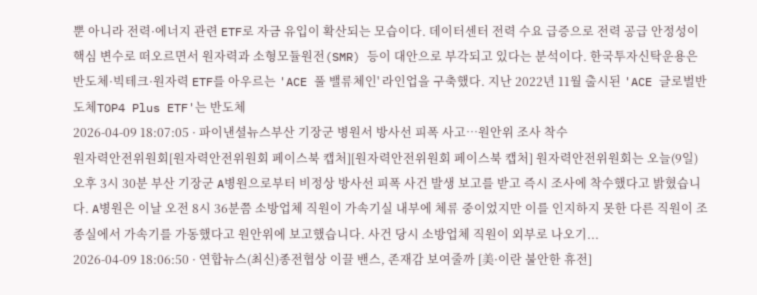뿐 아니라 전력·에너지 관련 ETF로 자금 유입이 확산되는 모습이다. 데이터센터 전력 수요 급증으로 전력 공급 안정성이 핵심 변수로 떠오르면서 원자력과 소형모듈원전(SMR) 등이 대안으로 부각되고 있다는 분석이다. 한국투자신탁운용은 반도체·빅테크·원자력 ETF를 아우르는 'ACE 풀 밸류체인' 라인업을 구축했다. 지난 2022년 11월 출시된 'ACE 글로벌반도체TOP4 Plus ETF'는 반도체
2026-04-09 18:07:05 · 파이낸셜뉴스부산 기장군 병원서 방사선 피폭 사고…원안위 조사 착수
원자력안전위원회[원자력안전위원회 페이스북 캡처][원자력안전위원회 페이스북 캡처] 원자력안전위원회는 오늘(9일) 오후 3시 30분 부산 기장군 A병원으로부터 비정상 방사선 피폭 사건 발생 보고를 받고 즉시 조사에 착수했다고 밝혔습니다. A병원은 이날 오전 8시 36분쯤 소방업체 직원이 가속기실 내부에 체류 중이었지만 이를 인지하지 못한 다른 직원이 조종실에서 가속기를 가동했다고 원안위에 보고했습니다. 사건 당시 소방업체 직원이 외부로 나오기...
2026-04-09 18:06:50 · 연합뉴스(최신)종전협상 이끌 밴스, 존재감 보여줄까 [美·이란 불안한 휴전]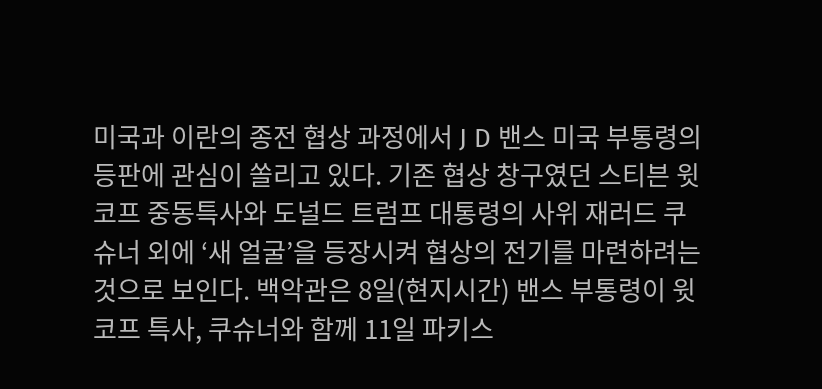미국과 이란의 종전 협상 과정에서 J D 밴스 미국 부통령의 등판에 관심이 쏠리고 있다. 기존 협상 창구였던 스티븐 윗코프 중동특사와 도널드 트럼프 대통령의 사위 재러드 쿠슈너 외에 ‘새 얼굴’을 등장시켜 협상의 전기를 마련하려는 것으로 보인다. 백악관은 8일(현지시간) 밴스 부통령이 윗코프 특사, 쿠슈너와 함께 11일 파키스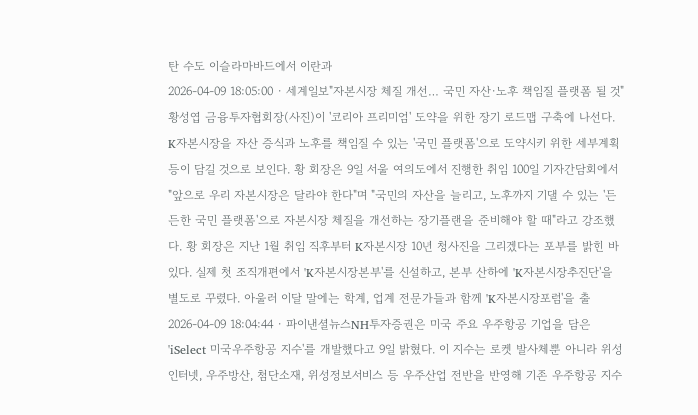탄 수도 이슬라마바드에서 이란과
2026-04-09 18:05:00 · 세계일보"자본시장 체질 개선… 국민 자산·노후 책임질 플랫폼 될 것"
황성엽 금융투자협회장(사진)이 '코리아 프리미엄' 도약을 위한 장기 로드맵 구축에 나선다. K자본시장을 자산 증식과 노후를 책임질 수 있는 '국민 플랫폼'으로 도약시키 위한 세부계획 등이 담길 것으로 보인다. 황 회장은 9일 서울 여의도에서 진행한 취임 100일 기자간담회에서 "앞으로 우리 자본시장은 달라야 한다"며 "국민의 자산을 늘리고, 노후까지 기댈 수 있는 '든든한 국민 플랫폼'으로 자본시장 체질을 개선하는 장기플랜을 준비해야 할 때"라고 강조했다. 황 회장은 지난 1월 취임 직후부터 K자본시장 10년 청사진을 그리겠다는 포부를 밝힌 바 있다. 실제 첫 조직개편에서 'K자본시장본부'를 신설하고, 본부 산하에 'K자본시장추진단'을 별도로 꾸렸다. 아울러 이달 말에는 학계, 업계 전문가들과 함께 'K자본시장포럼'을 출
2026-04-09 18:04:44 · 파이낸셜뉴스NH투자증권은 미국 주요 우주항공 기업을 담은 'iSelect 미국우주항공 지수'를 개발했다고 9일 밝혔다. 이 지수는 로켓 발사체뿐 아니라 위성인터넷, 우주방산, 첨단소재, 위성정보서비스 등 우주산업 전반을 반영해 기존 우주항공 지수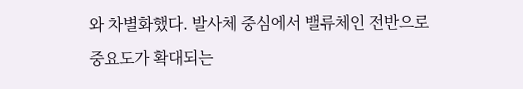와 차별화했다. 발사체 중심에서 밸류체인 전반으로 중요도가 확대되는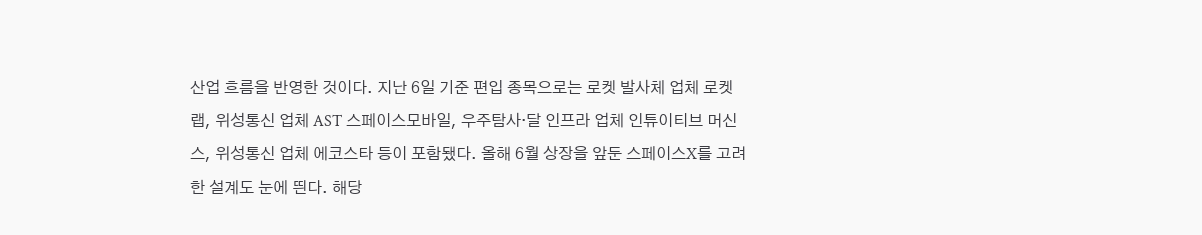산업 흐름을 반영한 것이다. 지난 6일 기준 편입 종목으로는 로켓 발사체 업체 로켓랩, 위성통신 업체 AST 스페이스모바일, 우주탐사·달 인프라 업체 인튜이티브 머신스, 위성통신 업체 에코스타 등이 포함됐다. 올해 6월 상장을 앞둔 스페이스X를 고려한 설계도 눈에 띈다. 해당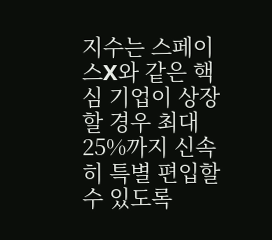지수는 스페이스X와 같은 핵심 기업이 상장할 경우 최대 25%까지 신속히 특별 편입할 수 있도록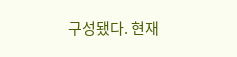구성됐다. 현재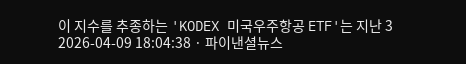이 지수를 추종하는 'KODEX 미국우주항공 ETF'는 지난 3
2026-04-09 18:04:38 · 파이낸셜뉴스